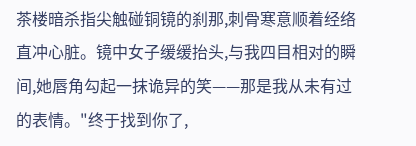茶楼暗杀指尖触碰铜镜的刹那,刺骨寒意顺着经络直冲心脏。镜中女子缓缓抬头,与我四目相对的瞬间,她唇角勾起一抹诡异的笑——那是我从未有过的表情。"终于找到你了,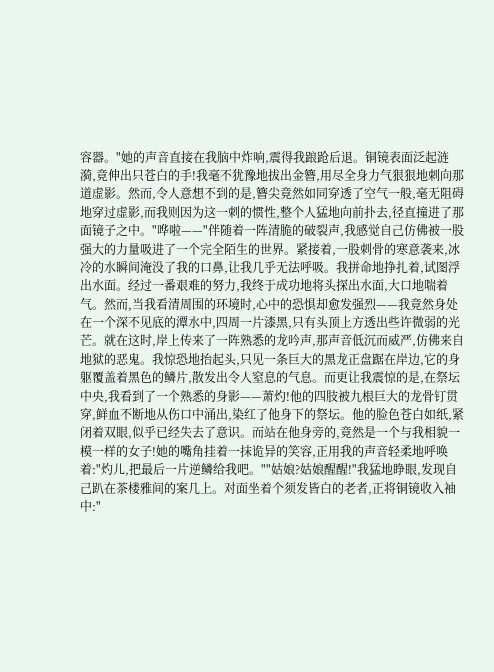容器。"她的声音直接在我脑中炸响,震得我踉跄后退。铜镜表面泛起涟漪,竟伸出只苍白的手!我毫不犹豫地拔出金簪,用尽全身力气狠狠地刺向那道虚影。然而,令人意想不到的是,簪尖竟然如同穿透了空气一般,毫无阻碍地穿过虚影,而我则因为这一刺的惯性,整个人猛地向前扑去,径直撞进了那面镜子之中。"哗啦——"伴随着一阵清脆的破裂声,我感觉自己仿佛被一股强大的力量吸进了一个完全陌生的世界。紧接着,一股刺骨的寒意袭来,冰冷的水瞬间淹没了我的口鼻,让我几乎无法呼吸。我拼命地挣扎着,试图浮出水面。经过一番艰难的努力,我终于成功地将头探出水面,大口地喘着气。然而,当我看清周围的环境时,心中的恐惧却愈发强烈——我竟然身处在一个深不见底的潭水中,四周一片漆黑,只有头顶上方透出些许微弱的光芒。就在这时,岸上传来了一阵熟悉的龙吟声,那声音低沉而威严,仿佛来自地狱的恶鬼。我惊恐地抬起头,只见一条巨大的黑龙正盘踞在岸边,它的身躯覆盖着黑色的鳞片,散发出令人窒息的气息。而更让我震惊的是,在祭坛中央,我看到了一个熟悉的身影——萧灼!他的四肢被九根巨大的龙骨钉贯穿,鲜血不断地从伤口中涌出,染红了他身下的祭坛。他的脸色苍白如纸,紧闭着双眼,似乎已经失去了意识。而站在他身旁的,竟然是一个与我相貌一模一样的女子!她的嘴角挂着一抹诡异的笑容,正用我的声音轻柔地呼唤着:"灼儿,把最后一片逆鳞给我吧。""姑娘?姑娘醒醒!"我猛地睁眼,发现自己趴在茶楼雅间的案几上。对面坐着个须发皆白的老者,正将铜镜收入袖中:"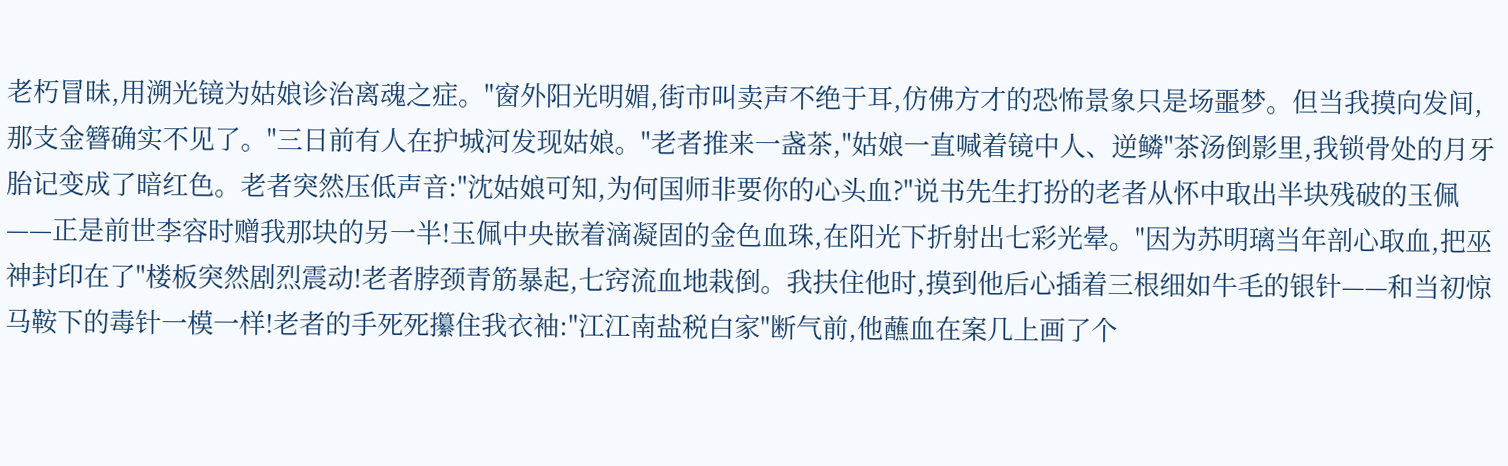老朽冒昧,用溯光镜为姑娘诊治离魂之症。"窗外阳光明媚,街市叫卖声不绝于耳,仿佛方才的恐怖景象只是场噩梦。但当我摸向发间,那支金簪确实不见了。"三日前有人在护城河发现姑娘。"老者推来一盏茶,"姑娘一直喊着镜中人、逆鳞"茶汤倒影里,我锁骨处的月牙胎记变成了暗红色。老者突然压低声音:"沈姑娘可知,为何国师非要你的心头血?"说书先生打扮的老者从怀中取出半块残破的玉佩——正是前世李容时赠我那块的另一半!玉佩中央嵌着滴凝固的金色血珠,在阳光下折射出七彩光晕。"因为苏明璃当年剖心取血,把巫神封印在了"楼板突然剧烈震动!老者脖颈青筋暴起,七窍流血地栽倒。我扶住他时,摸到他后心插着三根细如牛毛的银针——和当初惊马鞍下的毒针一模一样!老者的手死死攥住我衣袖:"江江南盐税白家"断气前,他蘸血在案几上画了个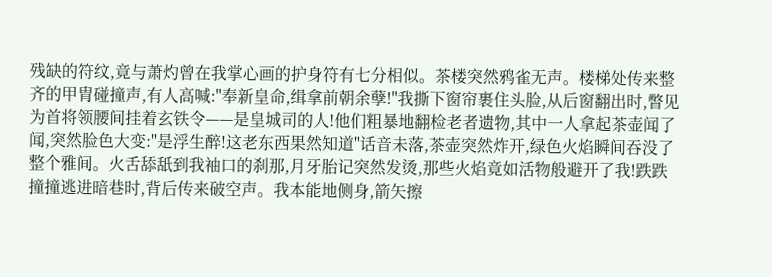残缺的符纹,竟与萧灼曾在我掌心画的护身符有七分相似。茶楼突然鸦雀无声。楼梯处传来整齐的甲胄碰撞声,有人高喊:"奉新皇命,缉拿前朝余孽!"我撕下窗帘裹住头脸,从后窗翻出时,瞥见为首将领腰间挂着玄铁令——是皇城司的人!他们粗暴地翻检老者遗物,其中一人拿起茶壶闻了闻,突然脸色大变:"是浮生醉!这老东西果然知道"话音未落,茶壶突然炸开,绿色火焰瞬间吞没了整个雅间。火舌舔舐到我袖口的刹那,月牙胎记突然发烫,那些火焰竟如活物般避开了我!跌跌撞撞逃进暗巷时,背后传来破空声。我本能地侧身,箭矢擦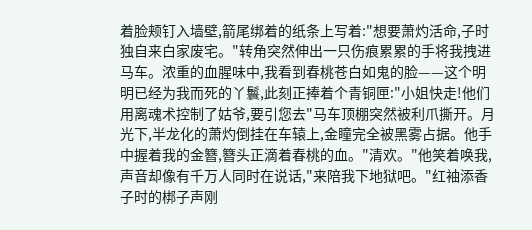着脸颊钉入墙壁,箭尾绑着的纸条上写着:"想要萧灼活命,子时独自来白家废宅。"转角突然伸出一只伤痕累累的手将我拽进马车。浓重的血腥味中,我看到春桃苍白如鬼的脸——这个明明已经为我而死的丫鬟,此刻正捧着个青铜匣:"小姐快走!他们用离魂术控制了姑爷,要引您去"马车顶棚突然被利爪撕开。月光下,半龙化的萧灼倒挂在车辕上,金瞳完全被黑雾占据。他手中握着我的金簪,簪头正滴着春桃的血。"清欢。"他笑着唤我,声音却像有千万人同时在说话,"来陪我下地狱吧。"红袖添香子时的梆子声刚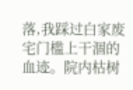落,我踩过白家废宅门槛上干涸的血迹。院内枯树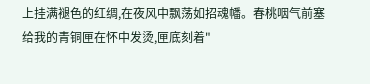上挂满褪色的红绸,在夜风中飘荡如招魂幡。春桃咽气前塞给我的青铜匣在怀中发烫,匣底刻着"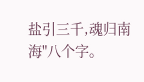盐引三千,魂归南海"八个字。